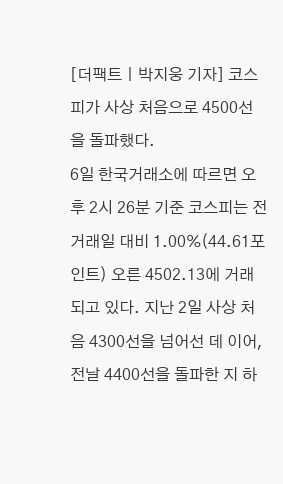[더팩트ㅣ박지웅 기자] 코스피가 사상 처음으로 4500선을 돌파했다.
6일 한국거래소에 따르면 오후 2시 26분 기준 코스피는 전 거래일 대비 1.00%(44.61포인트) 오른 4502.13에 거래되고 있다. 지난 2일 사상 처음 4300선을 넘어선 데 이어, 전날 4400선을 돌파한 지 하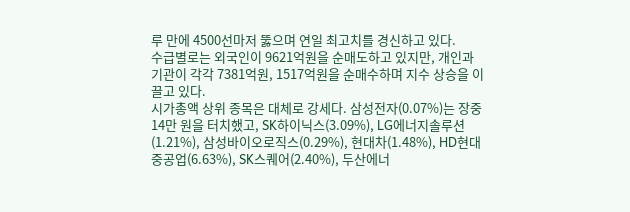루 만에 4500선마저 뚫으며 연일 최고치를 경신하고 있다.
수급별로는 외국인이 9621억원을 순매도하고 있지만, 개인과 기관이 각각 7381억원, 1517억원을 순매수하며 지수 상승을 이끌고 있다.
시가총액 상위 종목은 대체로 강세다. 삼성전자(0.07%)는 장중 14만 원을 터치했고, SK하이닉스(3.09%), LG에너지솔루션(1.21%), 삼성바이오로직스(0.29%), 현대차(1.48%), HD현대중공업(6.63%), SK스퀘어(2.40%), 두산에너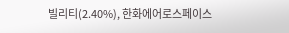빌리티(2.40%), 한화에어로스페이스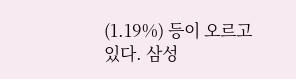(1.19%) 등이 오르고 있다. 삼성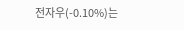전자우(-0.10%)는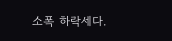소폭 하락세다.